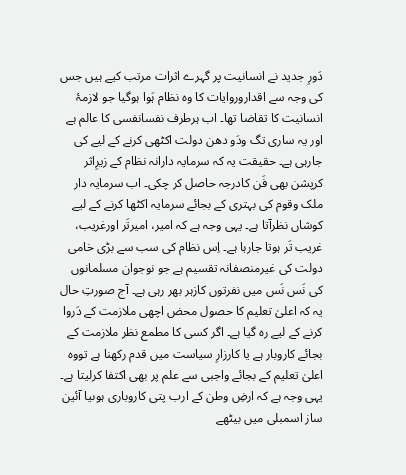دَورِ جدید نے انسانیت پر گہرے اثرات مرتب کیے ہیں جس کی وجہ سے اقداروروایات کا وہ نظام ہَوا ہوگیا جو لازمۂ انسانیت کا تقاضا تھا۔ اب ہرطرف نفسانفسی کا عالم ہے اور یہ ساری تگ ودَو دھن دولت اکٹھی کرنے کے لیے کی جارہی ہے۔ حقیقت یہ کہ سرمایہ دارانہ نظام کے زیرِاثر کرپشن بھی فَن کادرجہ حاصل کر چکی۔ اب سرمایہ دار ملک وقوم کی بہتری کے بجائے سرمایہ اکٹھا کرنے کے لیے کوشاں نظرآتا ہے۔ یہی وجہ ہے کہ امیر، امیرتَر اورغریب، غریب تَر ہوتا جارہا ہے۔ اِس نظام کی سب سے بڑی خامی دولت کی غیرمنصفانہ تقسیم ہے جو نوجوان مسلمانوں کی نَس نَس میں نفرتوں کازہر بھر رہی ہے۔ آج صورتِ حال یہ کہ اعلیٰ تعلیم کا حصول محض اچھی ملازمت کے دَروا کرنے کے لیے رہ گیا ہے۔ اگر کسی کا مطمع نظر ملازمت کے بجائے کاروبار ہے یا کارزارِ سیاست میں قدم رکھنا ہے تووہ اعلیٰ تعلیم کے بجائے واجبی سے علم پر بھی اکتفا کرلیتا ہے۔ یہی وجہ ہے کہ ارضِ وطن کے ارب پتی کاروباری ہوںیا آئین ساز اسمبلی میں بیٹھے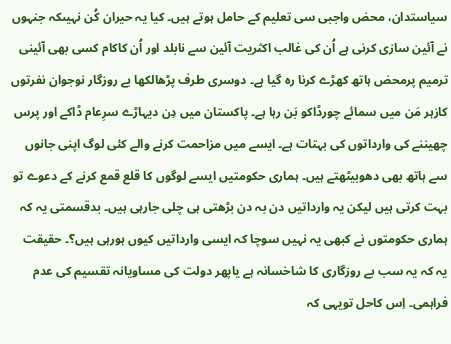سیاستدان، محض واجبی سی تعلیم کے حامل ہوتے ہیں۔ کیا یہ حیران کُن نہیںکہ جنہوں نے آئین سازی کرنی ہے اُن کی غالب اکثریت آئین سے نابلد اور اُن کاکام کسی بھی آئینی ترمیم پرمحض ہاتھ کھڑے کرنا رہ گیا ہے۔ دوسری طرف پڑھالکھا بے روزگار نوجوان نفرتوں کازہر مَن میں سمائے چورڈاکو بَن رہا ہے۔ پاکستان میں دِن دیہاڑے سرِعام ڈاکے اور پرس چھیننے کی وارداتوں کی بہتات ہے۔ ایسے میں مزاحمت کرنے والے کئی لوگ اپنی جانوں سے ہاتھ بھی دھوبیٹھتے ہیں۔ ہماری حکومتیں ایسے لوگوں کا قلع قمع کرنے کے دعوے تو بہت کرتی ہیں لیکن یہ وارداتیں دن بہ دن بڑھتی ہی چلی جارہی ہیں۔ بدقسمتی یہ کہ ہماری حکومتوں نے کبھی یہ نہیں سوچا کہ ایسی وارداتیں کیوں ہورہی ہیں؟۔ حقیقت یہ کہ یہ سب بے روزگاری کا شاخسانہ ہے یاپھر دولت کی مساویانہ تقسیم کی عدم فراہمی۔ اِس کاحل تویہی کہ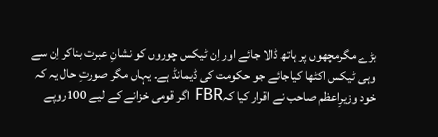بڑے مگرمچھوں پر ہاتھ ڈالا جائے اور اِن ٹیکس چوروں کو نشانِ عبرت بناکر اِن سے وہی ٹیکس اکٹھا کیاجائے جو حکومت کی ڈیمانڈ ہے۔ یہاں مگر صورتِ حال یہ کہ خود وزیرِاعظم صاحب نے اقرار کیا کہFBR اگر قومی خزانے کے لیے 100روپے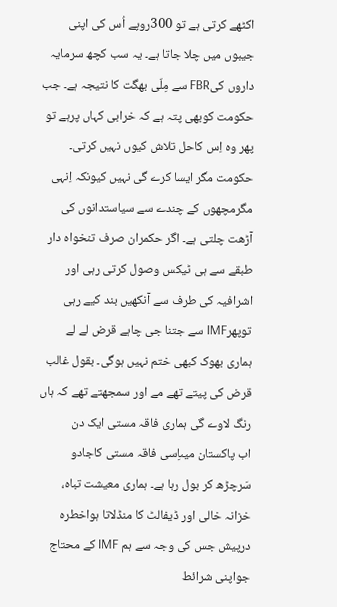اکٹھے کرتی ہے تو 300روپے اُس کی اپنی جیبوں میں چلا جاتا ہے۔ یہ سب کچھ سرمایہ داروں کیFBR سے مِلّی بھگت کا نتیجہ ہے۔ جب حکومت کوبھی پتہ ہے کہ خرابی کہاں پرہے تو پھر وہ اِس کاحل تلاش کیوں نہیں کرتی۔ حکومت مگر ایسا کرے گی نہیں کیونکہ اِنہی مگرمچھوں کے چندے سے سیاستدانوں کی آڑھت چلتی ہے۔ اگر حکمران صرف تنخواہ دار طبقے سے ہی ٹیکس وصول کرتی رہی اور اشرافیہ کی طرف سے آنکھیں بند کیے رہی توپھرIMF سے جتنا جی چاہے قرض لے لے ہماری بھوک کبھی ختم نہیں ہوگی۔ بقول غالب
قرض کی پیتے تھے مے اور سمجھتے تھے کہ ہاں
رنگ لاوے گی ہماری فاقہ مستی ایک دن
اب پاکستان میںاِسی فاقہ مستی کاجادو سَرچڑھ کر بول رہا ہے۔ ہماری معیشت تباہ، خزانہ خالی اور ڈیفالٹ کا منڈلاتا ہواخطرہ درپیش جس کی وجہ سے ہم IMF کے محتاج جواپنی شرائط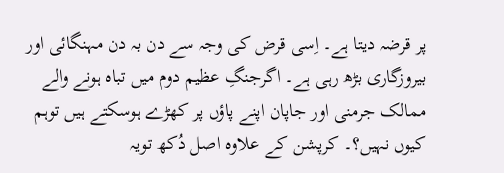پر قرضہ دیتا ہے۔ اِسی قرض کی وجہ سے دن بہ دن مہنگائی اور بیروزگاری بڑھ رہی ہے۔ اگرجنگِ عظیم دوم میں تباہ ہونے والے ممالک جرمنی اور جاپان اپنے پاؤں پر کھڑے ہوسکتے ہیں توہم کیوں نہیں؟۔ کرپشن کے علاوہ اصل دُکھ تویہ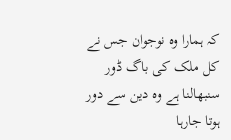کہ ہمارا وہ نوجوان جس نے کل ملک کی باگ ڈور سنبھالنا ہے وہ دین سے دور ہوتا جارہا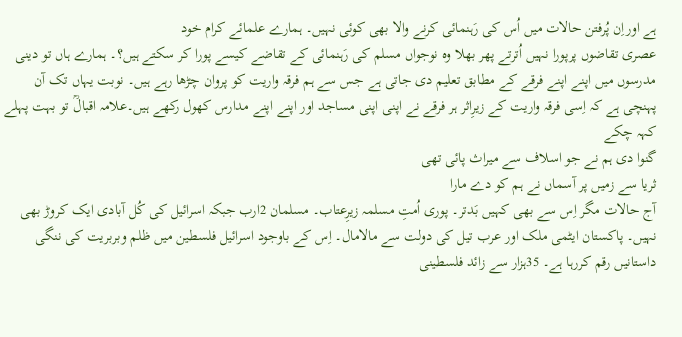ہے اوراِن پُرفتن حالات میں اُس کی رَہنمائی کرنے والا بھی کوئی نہیں۔ ہمارے علمائے کرام خود
عصری تقاضوں پرپورا نہیں اُترتے پھر بھلا وہ نوجواں مسلم کی رَہنمائی کے تقاضے کیسے پورا کر سکتے ہیں؟۔ ہمارے ہاں تو دینی مدرسوں میں اپنے اپنے فرقے کے مطابق تعلیم دی جاتی ہے جس سے ہم فرقہ واریت کو پروان چڑھا رہے ہیں۔ نوبت یہاں تک آن پہنچی ہے کہ اِسی فرقہ واریت کے زیرِاثر ہر فرقے نے اپنی اپنی مساجد اور اپنے اپنے مدارس کھول رکھے ہیں۔علامہ اقبالؒ تو بہت پہلے کہہ چکے
گنوا دی ہم نے جو اسلاف سے میراث پائی تھی
ثریا سے زمیں پر آسماں نے ہم کو دے مارا
آج حالات مگر اِس سے بھی کہیں بَدتر۔ پوری اُمتِ مسلمہ زیرِعتاب۔ مسلمان 2ارب جبکہ اسرائیل کی کُل آبادی ایک کروڑ بھی نہیں۔ پاکستان ایٹمی ملک اور عرب تیل کی دولت سے مالامال۔ اِس کے باوجود اسرائیل فلسطین میں ظلم وبربریت کی ننگی داستانیں رقم کررہا ہے۔ 35ہزار سے زائد فلسطینی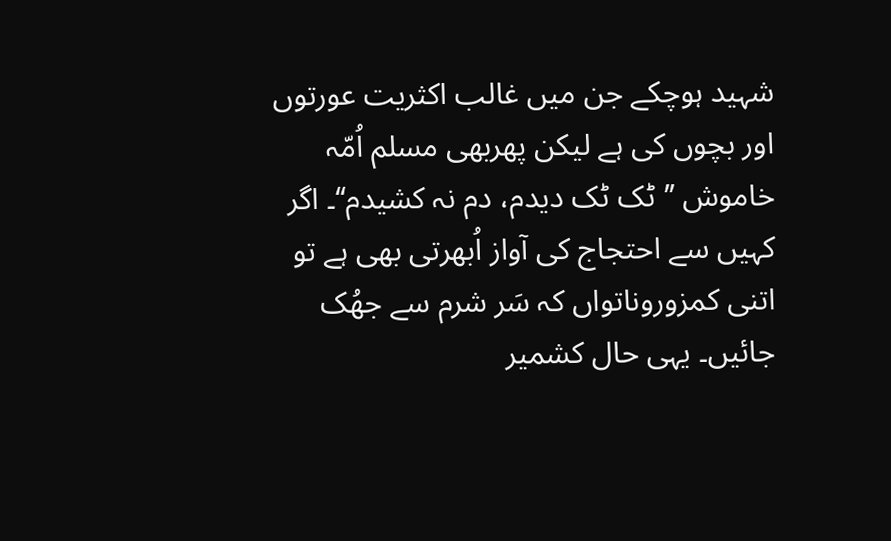شہید ہوچکے جن میں غالب اکثریت عورتوں اور بچوں کی ہے لیکن پھربھی مسلم اُمّہ خاموش ’’ٹک ٹک دیدم، دم نہ کشیدم‘‘۔ اگر کہیں سے احتجاج کی آواز اُبھرتی بھی ہے تو اتنی کمزوروناتواں کہ سَر شرم سے جھُک جائیں۔ یہی حال کشمیر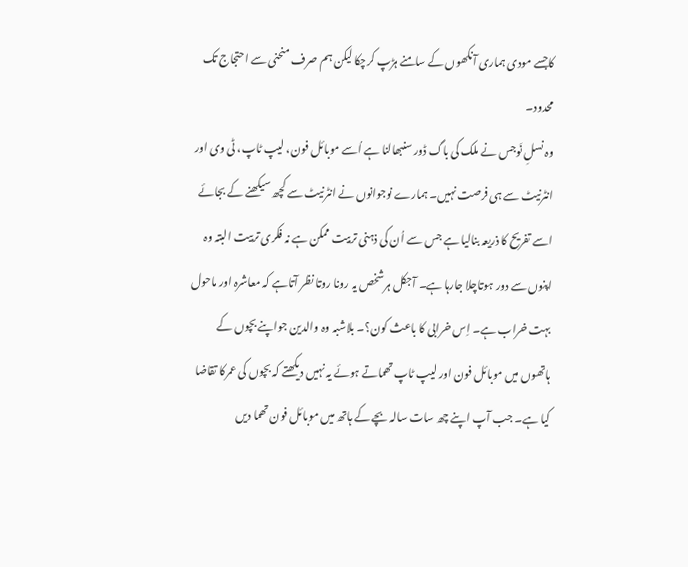کاجسے مودی ہماری آنکھوں کے سامنے ہڑپ کرچکا لیکن ہم صرف منحنی سے احتجاج تک محدود۔
وہ نسلِ نَوجس نے ملک کی باگ ڈور سنبھالنا ہے اُسے موبائل فون، لیپ ٹاپ، ٹی وی اور انٹرنیٹ سے ہی فرصت نہیں۔ ہمارے نوجوانوں نے انٹرنیٹ سے کچھ سیکھنے کے بجائے اسے تفریح کا ذریعہ بنالیا ہے جس سے اُن کی ذہنی تربیت ممکن ہے نہ فکری تربیت البتہ وہ اپنوں سے دور ہوتاچلا جارہا ہے۔ آجکل ہرشخص یہ رونا روتا نظر آتاہے کہ معاشرہ اور ماحول بہت خراب ہے۔ اِس خرابی کا باعث کون؟۔ بلاشبہ وہ والدین جواپنے بچوں کے ہاتھوں میں موبائل فون اور لیپ ٹاپ تھماتے ہوئے یہ نہیں دیکھتے کہ بچوں کی عمرکا تقاضا کیا ہے۔ جب آپ اپنے چھ سات سالہ بچے کے ہاتھ میں موبائل فون تھما دیں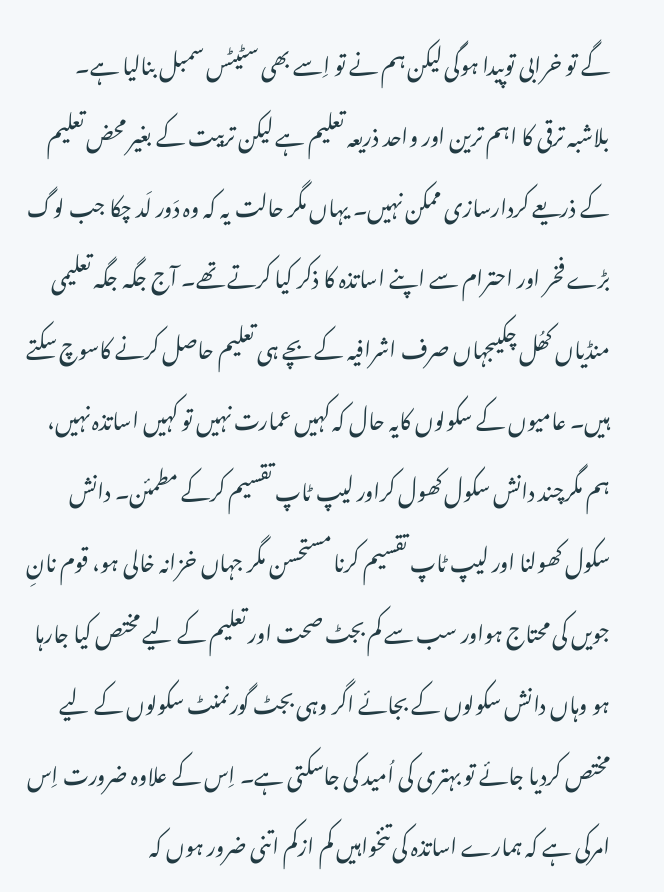گے تو خرابی توپیدا ہوگی لیکن ہم نے تو اِسے بھی سٹیٹس سمبل بنالیا ہے۔
بلاشبہ ترقی کا اہم ترین اور واحد ذریعہ تعلیم ہے لیکن تربیت کے بغیر محض تعلیم کے ذریعے کردارسازی ممکن نہیں۔ یہاں مگر حالت یہ کہ وہ دَور لَد چکا جب لوگ بڑے فخر اور احترام سے اپنے اساتذہ کا ذکر کیا کرتے تھے۔ آج جگہ جگہ تعلیمی منڈیاں کھُل چکیںجہاں صرف اشرافیہ کے بچے ہی تعلیم حاصل کرنے کاسوچ سکتے ہیں۔ عامیوں کے سکولوں کایہ حال کہ کہیں عمارت نہیں تو کہیں اساتذہ نہیں، ہم مگرچند دانش سکول کھول کراور لیپ ٹاپ تقسیم کرکے مطمئن۔ دانش سکول کھولنا اور لیپ ٹاپ تقسیم کرنا مستحسن مگر جہاں خزانہ خالی ہو، قوم نانِ جویں کی محتاج ہواور سب سے کم بجٹ صحت اور تعلیم کے لیے مختص کیا جارہا ہو وہاں دانش سکولوں کے بجائے اگر وہی بجٹ گورنمنٹ سکولوں کے لیے مختص کردیا جائے تو بہتری کی اُمید کی جاسکتی ہے۔ اِس کے علاوہ ضرورت اِس امرکی ہے کہ ہمارے اساتذہ کی تنخواہیں کم ازکم اتنی ضرور ہوں کہ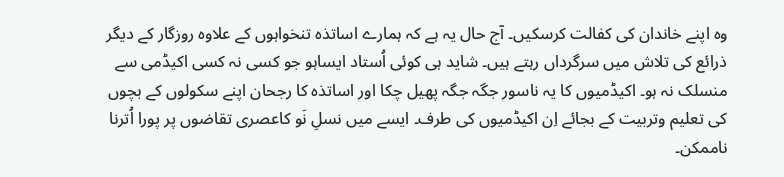وہ اپنے خاندان کی کفالت کرسکیں۔ آج حال یہ ہے کہ ہمارے اساتذہ تنخواہوں کے علاوہ روزگار کے دیگر ذرائع کی تلاش میں سرگرداں رہتے ہیں۔ شاید ہی کوئی اُستاد ایساہو جو کسی نہ کسی اکیڈمی سے منسلک نہ ہو۔ اکیڈمیوں کا یہ ناسور جگہ جگہ پھیل چکا اور اساتذہ کا رجحان اپنے سکولوں کے بچوں کی تعلیم وتربیت کے بجائے اِن اکیڈمیوں کی طرف۔ ایسے میں نسلِ نَو کاعصری تقاضوں پر پورا اُترنا ناممکن۔